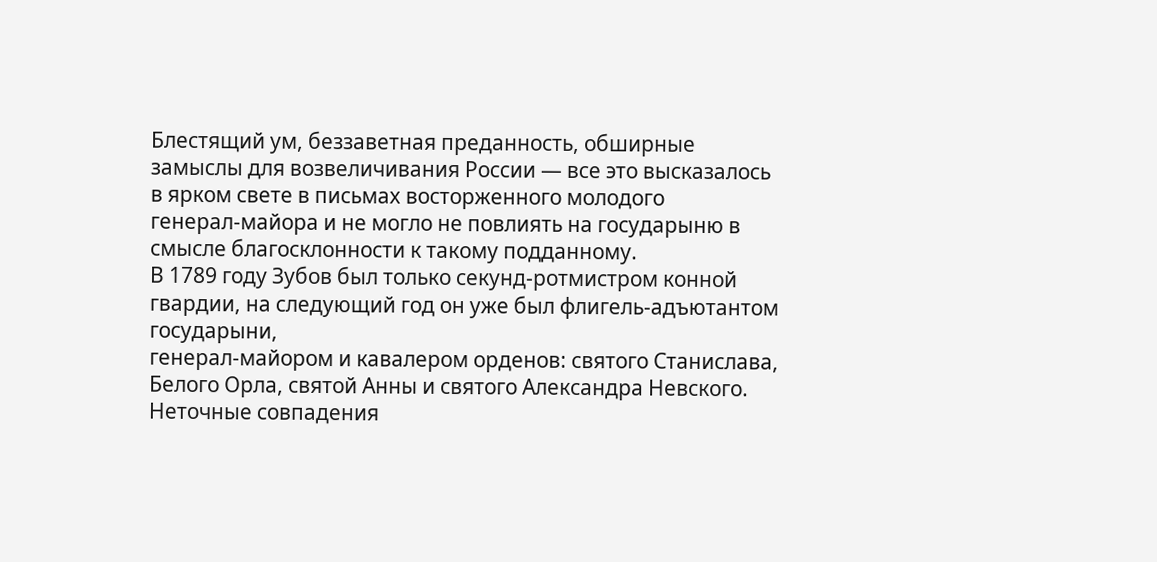Блестящий ум, беззаветная преданность, обширные замыслы для возвеличивания России — все это высказалось в ярком свете в письмах восторженного молодого
генерал-майора и не могло не повлиять на государыню в смысле благосклонности к такому подданному.
В 1789 году Зубов был только секунд-ротмистром конной гвардии, на следующий год он уже был флигель-адъютантом государыни,
генерал-майором и кавалером орденов: святого Станислава, Белого Орла, святой Анны и святого Александра Невского.
Неточные совпадения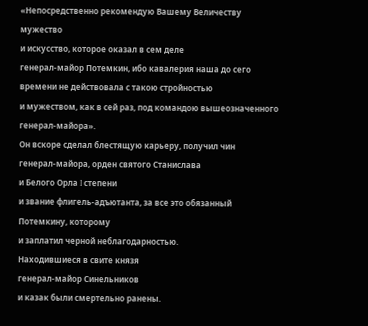«Непосредственно рекомендую Вашему Величеству мужество
и искусство, которое оказал в сем деле
генерал-майор Потемкин, ибо кавалерия наша до сего времени не действовала с такою стройностью
и мужеством, как в сей раз, под командою вышеозначенного
генерал-майора».
Он вскоре сделал блестящую карьеру, получил чин
генерал-майора, орден святого Станислава
и Белого Орла I степени
и звание флигель-адъютанта, за все это обязанный Потемкину, которому
и заплатил черной неблагодарностью.
Находившиеся в свите князя
генерал-майор Синельников
и казак были смертельно ранены.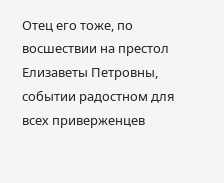Отец его тоже, по восшествии на престол Елизаветы Петровны, событии радостном для всех приверженцев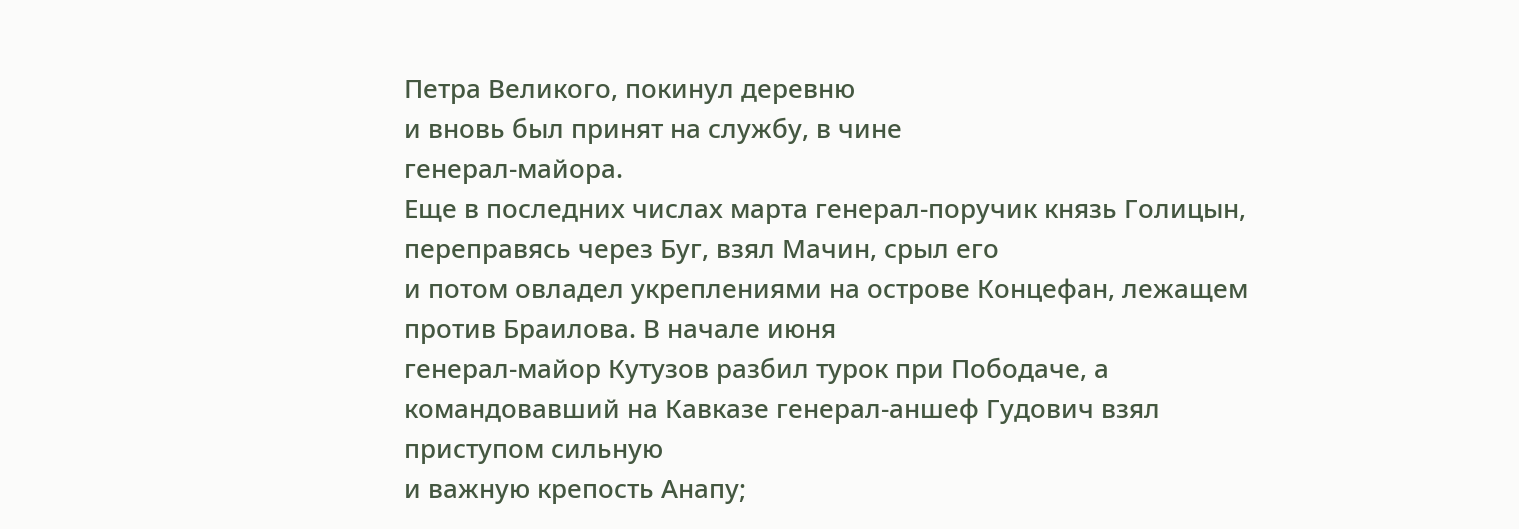Петра Великого, покинул деревню
и вновь был принят на службу, в чине
генерал-майора.
Еще в последних числах марта генерал-поручик князь Голицын, переправясь через Буг, взял Мачин, срыл его
и потом овладел укреплениями на острове Концефан, лежащем против Браилова. В начале июня
генерал-майор Кутузов разбил турок при Пободаче, а командовавший на Кавказе генерал-аншеф Гудович взял приступом сильную
и важную крепость Анапу;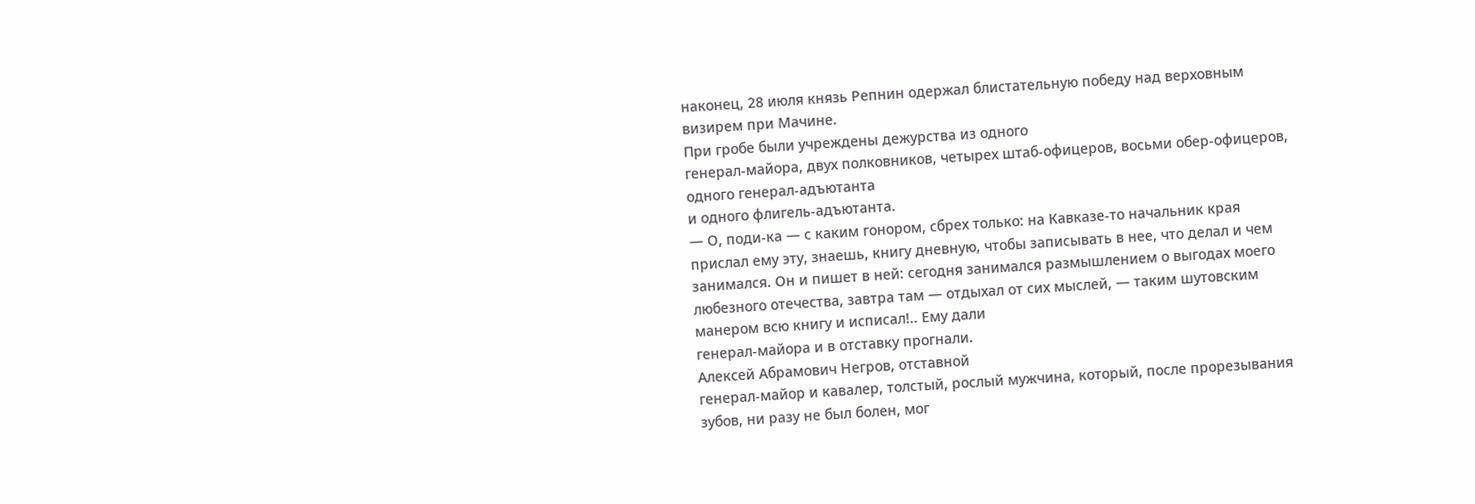наконец, 28 июля князь Репнин одержал блистательную победу над верховным визирем при Мачине.
При гробе были учреждены дежурства из одного
генерал-майора, двух полковников, четырех штаб-офицеров, восьми обер-офицеров, одного генерал-адъютанта
и одного флигель-адъютанта.
— О, поди-ка — с каким гонором, сбрех только: на Кавказе-то начальник края прислал ему эту, знаешь, книгу дневную, чтобы записывать в нее, что делал и чем занимался. Он и пишет в ней: сегодня занимался размышлением о выгодах моего любезного отечества, завтра там — отдыхал от сих мыслей, — таким шутовским манером всю книгу и исписал!.. Ему дали
генерал-майора и в отставку прогнали.
Алексей Абрамович Негров, отставной
генерал-майор и кавалер, толстый, рослый мужчина, который, после прорезывания зубов, ни разу не был болен, мог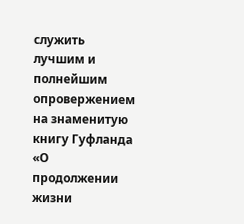служить лучшим и полнейшим опровержением на знаменитую книгу Гуфланда «О продолжении жизни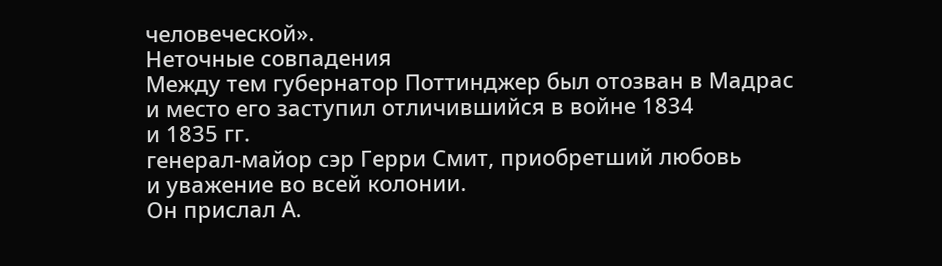человеческой».
Неточные совпадения
Между тем губернатор Поттинджер был отозван в Мадрас
и место его заступил отличившийся в войне 1834
и 1835 гг.
генерал-майор сэр Герри Смит, приобретший любовь
и уважение во всей колонии.
Он прислал А.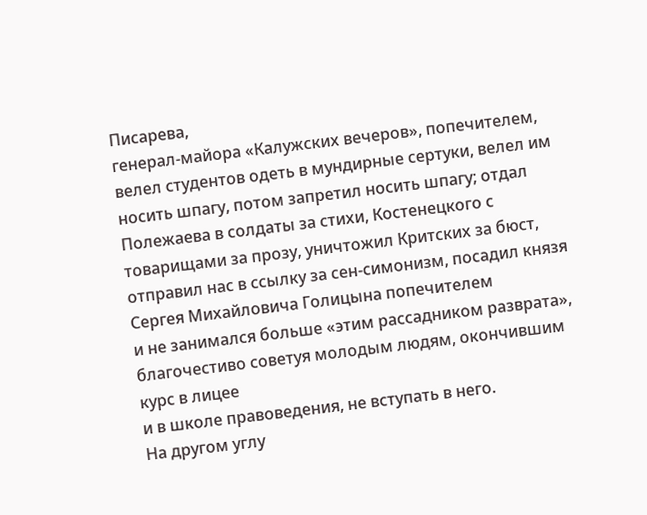Писарева,
генерал-майора «Калужских вечеров», попечителем, велел студентов одеть в мундирные сертуки, велел им носить шпагу, потом запретил носить шпагу; отдал Полежаева в солдаты за стихи, Костенецкого с товарищами за прозу, уничтожил Критских за бюст, отправил нас в ссылку за сен-симонизм, посадил князя Сергея Михайловича Голицына попечителем
и не занимался больше «этим рассадником разврата», благочестиво советуя молодым людям, окончившим курс в лицее
и в школе правоведения, не вступать в него.
На другом углу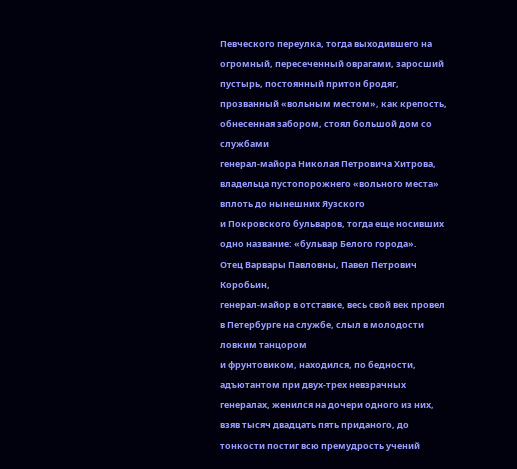Певческого переулка, тогда выходившего на огромный, пересеченный оврагами, заросший пустырь, постоянный притон бродяг, прозванный «вольным местом», как крепость, обнесенная забором, стоял большой дом со службами
генерал-майора Николая Петровича Хитрова, владельца пустопорожнего «вольного места» вплоть до нынешних Яузского
и Покровского бульваров, тогда еще носивших одно название: «бульвар Белого города».
Отец Варвары Павловны, Павел Петрович Коробьин,
генерал-майор в отставке, весь свой век провел в Петербурге на службе, слыл в молодости ловким танцором
и фрунтовиком, находился, по бедности, адъютантом при двух-трех невзрачных генералах, женился на дочери одного из них, взяв тысяч двадцать пять приданого, до тонкости постиг всю премудрость учений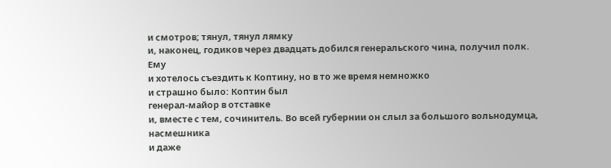и смотров; тянул, тянул лямку
и, наконец, годиков через двадцать добился генеральского чина, получил полк.
Ему
и хотелось съездить к Коптину, но в то же время немножко
и страшно было: Коптин был
генерал-майор в отставке
и, вместе с тем, сочинитель. Во всей губернии он слыл за большого вольнодумца, насмешника
и даже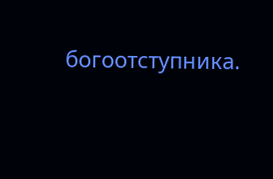богоотступника.